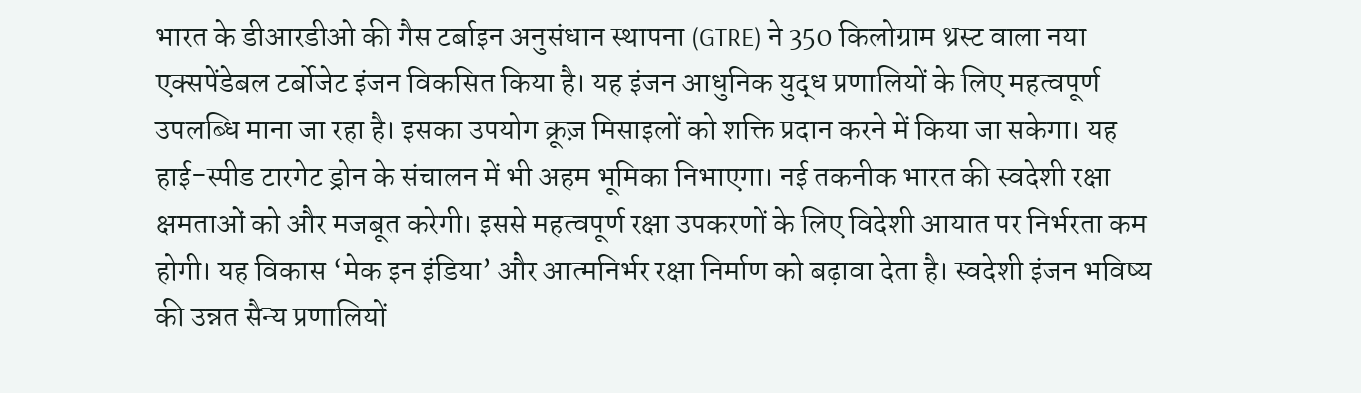भारत के डीआरडीओ की गैस टर्बाइन अनुसंधान स्थापना (GTRE) ने 350 किलोग्राम थ्रस्ट वाला नया एक्सपेंडेबल टर्बोजेट इंजन विकसित किया है। यह इंजन आधुनिक युद्ध प्रणालियों के लिए महत्वपूर्ण उपलब्धि माना जा रहा है। इसका उपयोग क्रूज़ मिसाइलों को शक्ति प्रदान करने में किया जा सकेगा। यह हाई-स्पीड टारगेट ड्रोन के संचालन में भी अहम भूमिका निभाएगा। नई तकनीक भारत की स्वदेशी रक्षा क्षमताओं को और मजबूत करेगी। इससे महत्वपूर्ण रक्षा उपकरणों के लिए विदेशी आयात पर निर्भरता कम होगी। यह विकास ‘मेक इन इंडिया’ और आत्मनिर्भर रक्षा निर्माण को बढ़ावा देता है। स्वदेशी इंजन भविष्य की उन्नत सैन्य प्रणालियों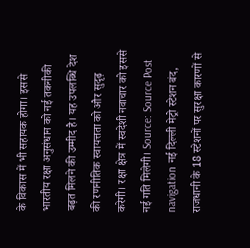के विकास में भी सहायक होगा। इससे भारतीय रक्षा अनुसंधान को नई तकनीकी बढ़त मिलने की उम्मीद है। यह उपलब्धि देश की रणनीतिक स्वायत्तता को और सुदृढ़ करेगी। रक्षा क्षेत्र में स्वदेशी नवाचार को इससे नई गति मिलेगी। Source: Source Post navigation नई दिल्ली मेट्रो स्टेशन बंद, राजधानी के 18 स्टेशनों पर सुरक्षा कारणों से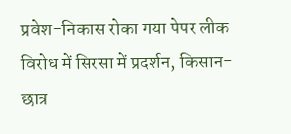प्रवेश-निकास रोका गया पेपर लीक विरोध में सिरसा में प्रदर्शन, किसान-छात्र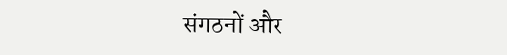संगठनों और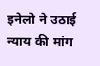इनेलो ने उठाई न्याय की मांग